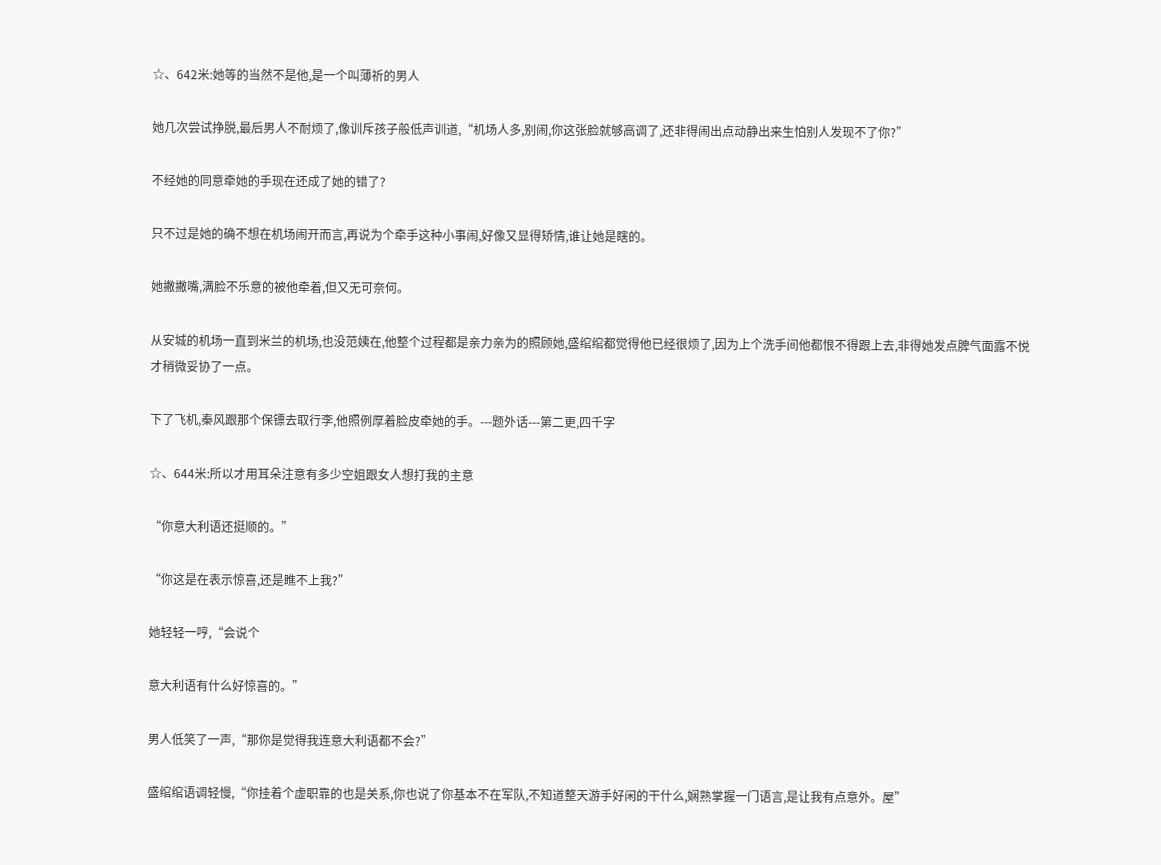☆、642米:她等的当然不是他,是一个叫薄祈的男人

她几次尝试挣脱,最后男人不耐烦了,像训斥孩子般低声训道,“机场人多,别闹,你这张脸就够高调了,还非得闹出点动静出来生怕别人发现不了你?”

不经她的同意牵她的手现在还成了她的错了?

只不过是她的确不想在机场闹开而言,再说为个牵手这种小事闹,好像又显得矫情,谁让她是瞎的。

她撇撇嘴,满脸不乐意的被他牵着,但又无可奈何。

从安城的机场一直到米兰的机场,也没范姨在,他整个过程都是亲力亲为的照顾她,盛绾绾都觉得他已经很烦了,因为上个洗手间他都恨不得跟上去,非得她发点脾气面露不悦才稍微妥协了一点。

下了飞机,秦风跟那个保镖去取行李,他照例厚着脸皮牵她的手。---题外话---第二更,四千字

☆、644米:所以才用耳朵注意有多少空姐跟女人想打我的主意

“你意大利语还挺顺的。”

“你这是在表示惊喜,还是瞧不上我?”

她轻轻一哼,“会说个

意大利语有什么好惊喜的。”

男人低笑了一声,“那你是觉得我连意大利语都不会?”

盛绾绾语调轻慢,“你挂着个虚职靠的也是关系,你也说了你基本不在军队,不知道整天游手好闲的干什么,娴熟掌握一门语言,是让我有点意外。屋”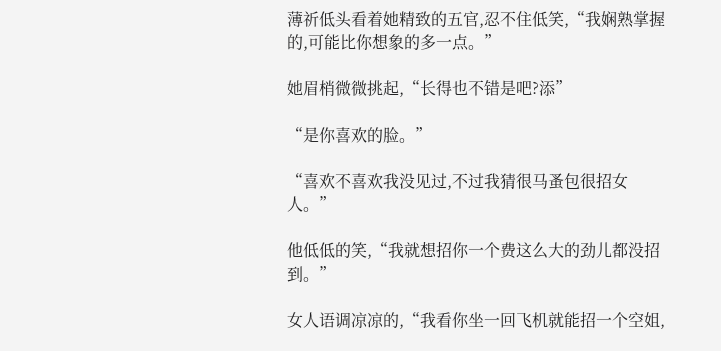薄祈低头看着她精致的五官,忍不住低笑,“我娴熟掌握的,可能比你想象的多一点。”

她眉梢微微挑起,“长得也不错是吧?添”

“是你喜欢的脸。”

“喜欢不喜欢我没见过,不过我猜很马蚤包很招女人。”

他低低的笑,“我就想招你一个费这么大的劲儿都没招到。”

女人语调凉凉的,“我看你坐一回飞机就能招一个空姐,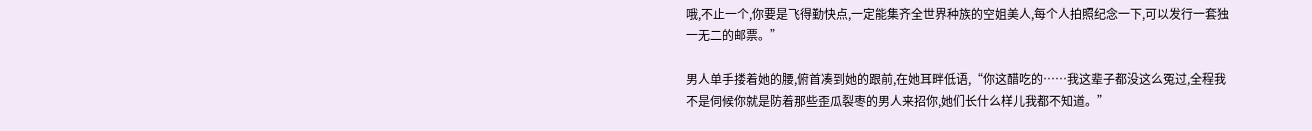哦,不止一个,你要是飞得勤快点,一定能集齐全世界种族的空姐美人,每个人拍照纪念一下,可以发行一套独一无二的邮票。”

男人单手搂着她的腰,俯首凑到她的跟前,在她耳畔低语,“你这醋吃的……我这辈子都没这么冤过,全程我不是伺候你就是防着那些歪瓜裂枣的男人来招你,她们长什么样儿我都不知道。”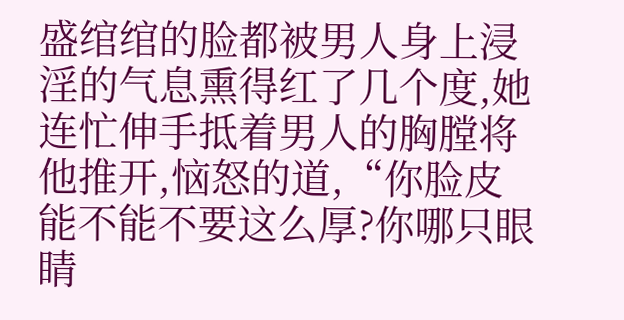盛绾绾的脸都被男人身上浸淫的气息熏得红了几个度,她连忙伸手抵着男人的胸膛将他推开,恼怒的道,“你脸皮能不能不要这么厚?你哪只眼睛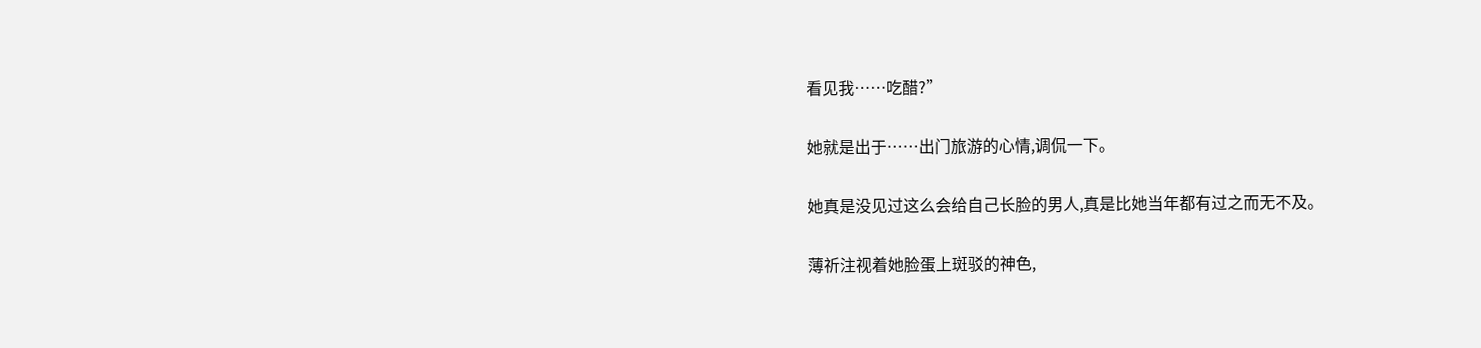看见我……吃醋?”

她就是出于……出门旅游的心情,调侃一下。

她真是没见过这么会给自己长脸的男人,真是比她当年都有过之而无不及。

薄祈注视着她脸蛋上斑驳的神色,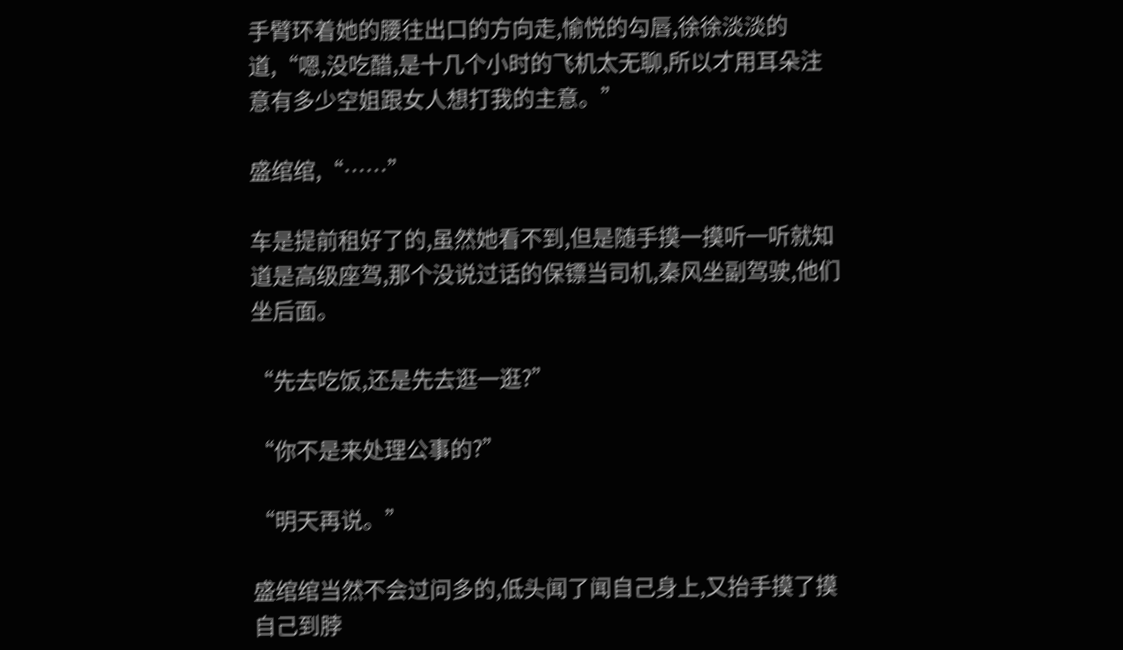手臂环着她的腰往出口的方向走,愉悦的勾唇,徐徐淡淡的道,“嗯,没吃醋,是十几个小时的飞机太无聊,所以才用耳朵注意有多少空姐跟女人想打我的主意。”

盛绾绾,“……”

车是提前租好了的,虽然她看不到,但是随手摸一摸听一听就知道是高级座驾,那个没说过话的保镖当司机,秦风坐副驾驶,他们坐后面。

“先去吃饭,还是先去逛一逛?”

“你不是来处理公事的?”

“明天再说。”

盛绾绾当然不会过问多的,低头闻了闻自己身上,又抬手摸了摸自己到脖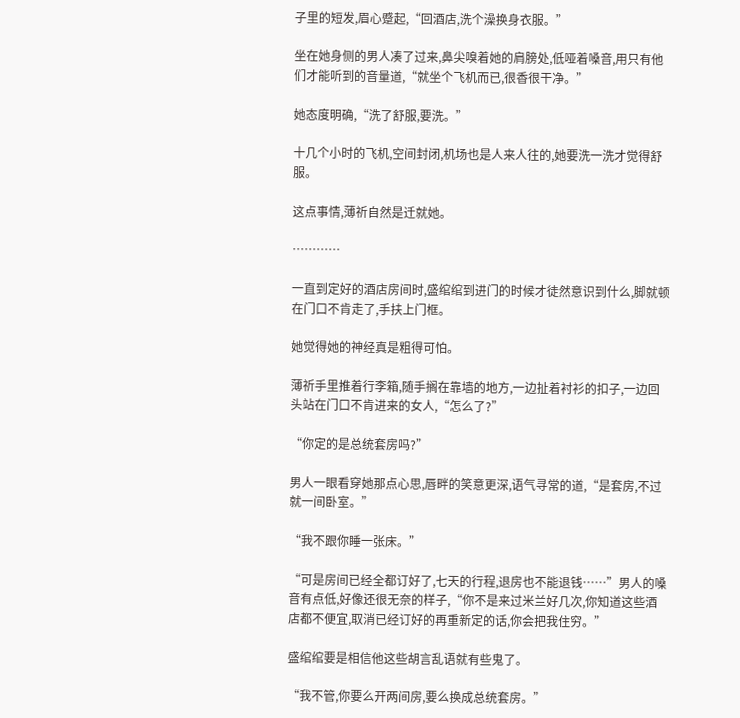子里的短发,眉心蹙起,“回酒店,洗个澡换身衣服。”

坐在她身侧的男人凑了过来,鼻尖嗅着她的肩膀处,低哑着嗓音,用只有他们才能听到的音量道,“就坐个飞机而已,很香很干净。”

她态度明确,“洗了舒服,要洗。”

十几个小时的飞机,空间封闭,机场也是人来人往的,她要洗一洗才觉得舒服。

这点事情,薄祈自然是迁就她。

…………

一直到定好的酒店房间时,盛绾绾到进门的时候才徒然意识到什么,脚就顿在门口不肯走了,手扶上门框。

她觉得她的神经真是粗得可怕。

薄祈手里推着行李箱,随手搁在靠墙的地方,一边扯着衬衫的扣子,一边回头站在门口不肯进来的女人,“怎么了?”

“你定的是总统套房吗?”

男人一眼看穿她那点心思,唇畔的笑意更深,语气寻常的道,“是套房,不过就一间卧室。”

“我不跟你睡一张床。”

“可是房间已经全都订好了,七天的行程,退房也不能退钱……”男人的嗓音有点低,好像还很无奈的样子,“你不是来过米兰好几次,你知道这些酒店都不便宜,取消已经订好的再重新定的话,你会把我住穷。”

盛绾绾要是相信他这些胡言乱语就有些鬼了。

“我不管,你要么开两间房,要么换成总统套房。”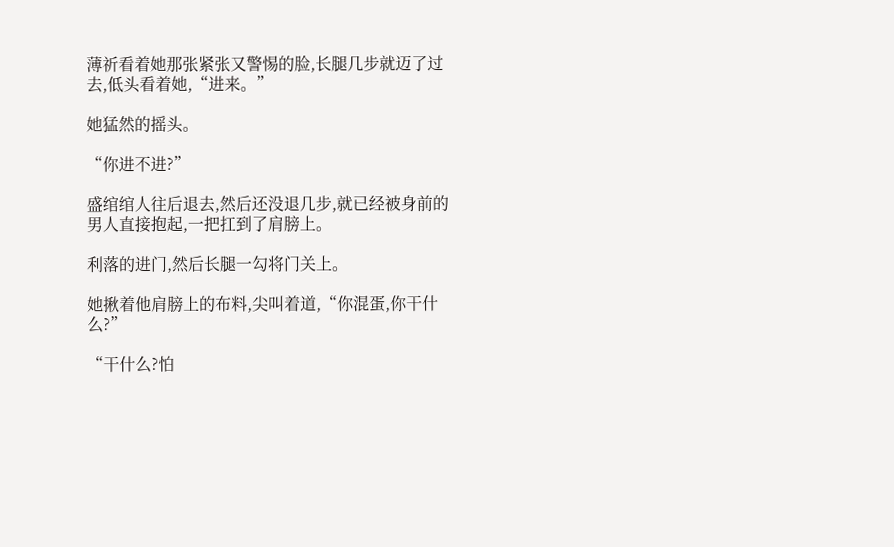薄祈看着她那张紧张又警惕的脸,长腿几步就迈了过去,低头看着她,“进来。”

她猛然的摇头。

“你进不进?”

盛绾绾人往后退去,然后还没退几步,就已经被身前的男人直接抱起,一把扛到了肩膀上。

利落的进门,然后长腿一勾将门关上。

她揪着他肩膀上的布料,尖叫着道,“你混蛋,你干什么?”

“干什么?怕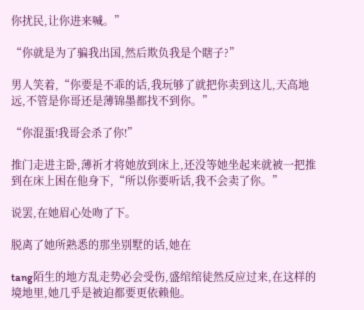你扰民,让你进来喊。”

“你就是为了骗我出国,然后欺负我是个瞎子?”

男人笑着,“你要是不乖的话,我玩够了就把你卖到这儿,天高地远,不管是你哥还是薄锦墨都找不到你。”

“你混蛋!我哥会杀了你!”

推门走进主卧,薄祈才将她放到床上,还没等她坐起来就被一把推到在床上困在他身下,“所以你要听话,我不会卖了你。”

说罢,在她眉心处吻了下。

脱离了她所熟悉的那坐别墅的话,她在

tang陌生的地方乱走势必会受伤,盛绾绾徒然反应过来,在这样的境地里,她几乎是被迫都要更依赖他。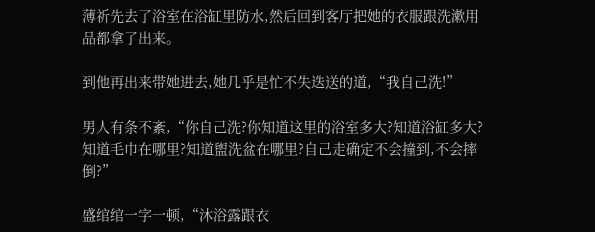薄祈先去了浴室在浴缸里防水,然后回到客厅把她的衣服跟洗漱用品都拿了出来。

到他再出来带她进去,她几乎是忙不失迭送的道,“我自己洗!”

男人有条不紊,“你自己洗?你知道这里的浴室多大?知道浴缸多大?知道毛巾在哪里?知道盥洗盆在哪里?自己走确定不会撞到,不会摔倒?”

盛绾绾一字一顿,“沐浴露跟衣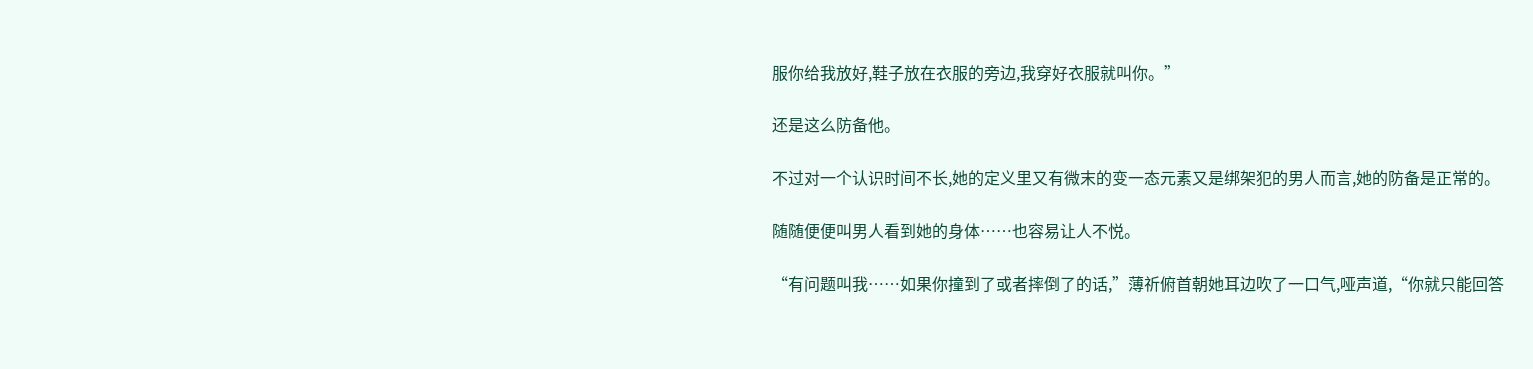服你给我放好,鞋子放在衣服的旁边,我穿好衣服就叫你。”

还是这么防备他。

不过对一个认识时间不长,她的定义里又有微末的变一态元素又是绑架犯的男人而言,她的防备是正常的。

随随便便叫男人看到她的身体……也容易让人不悦。

“有问题叫我……如果你撞到了或者摔倒了的话,”薄祈俯首朝她耳边吹了一口气,哑声道,“你就只能回答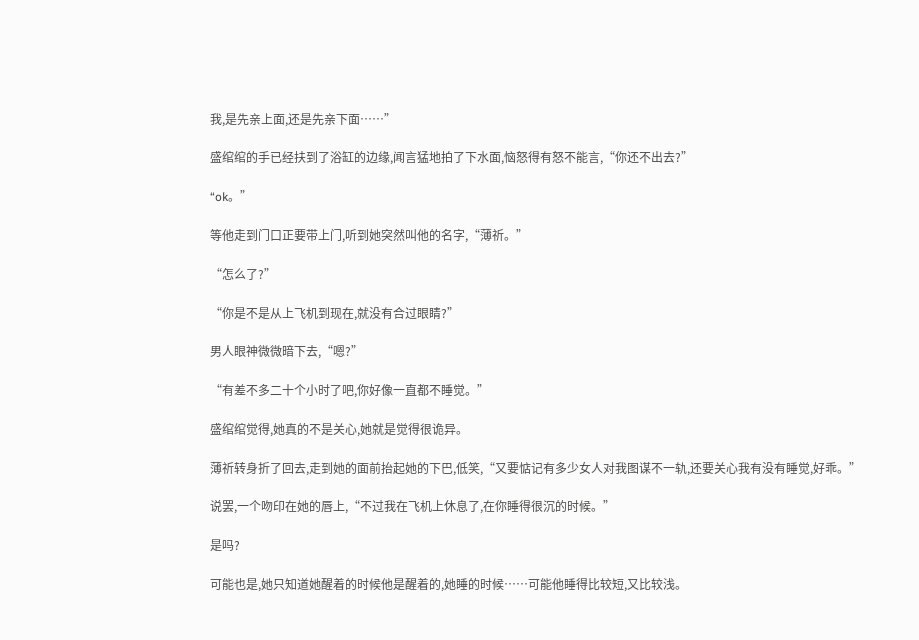我,是先亲上面,还是先亲下面……”

盛绾绾的手已经扶到了浴缸的边缘,闻言猛地拍了下水面,恼怒得有怒不能言,“你还不出去?”

“ok。”

等他走到门口正要带上门,听到她突然叫他的名字,“薄祈。”

“怎么了?”

“你是不是从上飞机到现在,就没有合过眼睛?”

男人眼神微微暗下去,“嗯?”

“有差不多二十个小时了吧,你好像一直都不睡觉。”

盛绾绾觉得,她真的不是关心,她就是觉得很诡异。

薄祈转身折了回去,走到她的面前抬起她的下巴,低笑,“又要惦记有多少女人对我图谋不一轨,还要关心我有没有睡觉,好乖。”

说罢,一个吻印在她的唇上,“不过我在飞机上休息了,在你睡得很沉的时候。”

是吗?

可能也是,她只知道她醒着的时候他是醒着的,她睡的时候……可能他睡得比较短,又比较浅。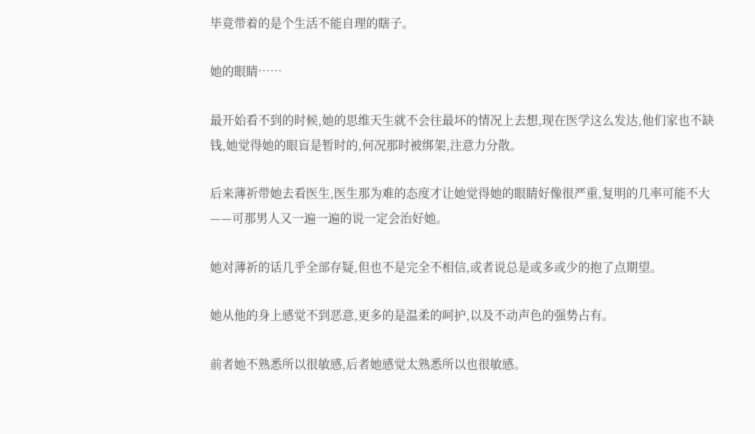毕竟带着的是个生活不能自理的瞎子。

她的眼睛……

最开始看不到的时候,她的思维天生就不会往最坏的情况上去想,现在医学这么发达,他们家也不缺钱,她觉得她的眼盲是暂时的,何况那时被绑架,注意力分散。

后来薄祈带她去看医生,医生那为难的态度才让她觉得她的眼睛好像很严重,复明的几率可能不大——可那男人又一遍一遍的说一定会治好她。

她对薄祈的话几乎全部存疑,但也不是完全不相信,或者说总是或多或少的抱了点期望。

她从他的身上感觉不到恶意,更多的是温柔的呵护,以及不动声色的强势占有。

前者她不熟悉所以很敏感,后者她感觉太熟悉所以也很敏感。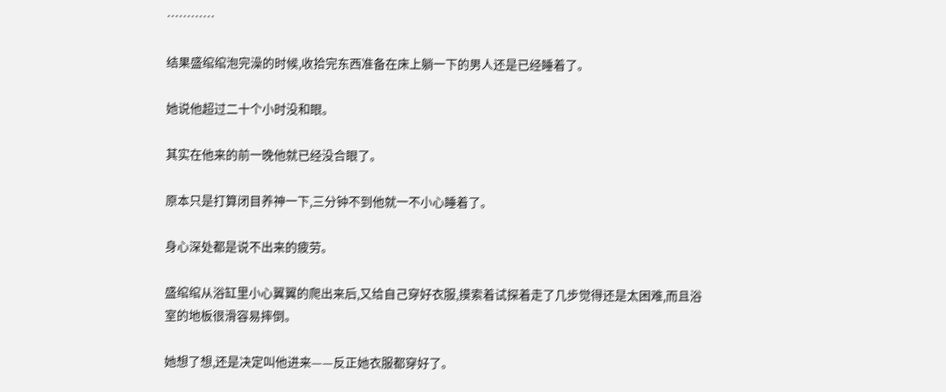…………

结果盛绾绾泡完澡的时候,收拾完东西准备在床上躺一下的男人还是已经睡着了。

她说他超过二十个小时没和眼。

其实在他来的前一晚他就已经没合眼了。

原本只是打算闭目养神一下,三分钟不到他就一不小心睡着了。

身心深处都是说不出来的疲劳。

盛绾绾从浴缸里小心翼翼的爬出来后,又给自己穿好衣服,摸索着试探着走了几步觉得还是太困难,而且浴室的地板很滑容易摔倒。

她想了想,还是决定叫他进来——反正她衣服都穿好了。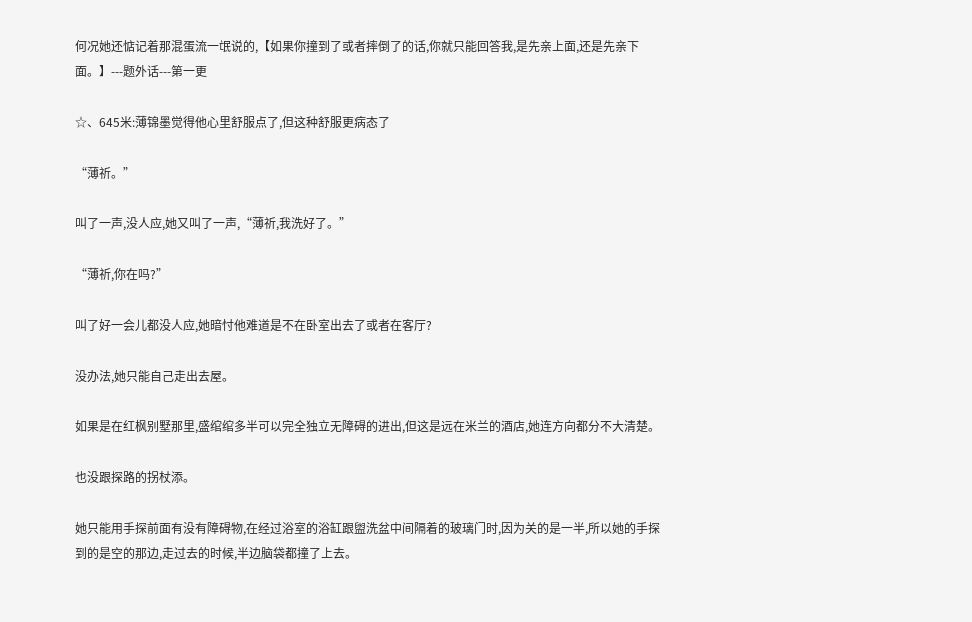何况她还惦记着那混蛋流一氓说的,【如果你撞到了或者摔倒了的话,你就只能回答我,是先亲上面,还是先亲下面。】---题外话---第一更

☆、645米:薄锦墨觉得他心里舒服点了,但这种舒服更病态了

“薄祈。”

叫了一声,没人应,她又叫了一声,“薄祈,我洗好了。”

“薄祈,你在吗?”

叫了好一会儿都没人应,她暗忖他难道是不在卧室出去了或者在客厅?

没办法,她只能自己走出去屋。

如果是在红枫别墅那里,盛绾绾多半可以完全独立无障碍的进出,但这是远在米兰的酒店,她连方向都分不大清楚。

也没跟探路的拐杖添。

她只能用手探前面有没有障碍物,在经过浴室的浴缸跟盥洗盆中间隔着的玻璃门时,因为关的是一半,所以她的手探到的是空的那边,走过去的时候,半边脑袋都撞了上去。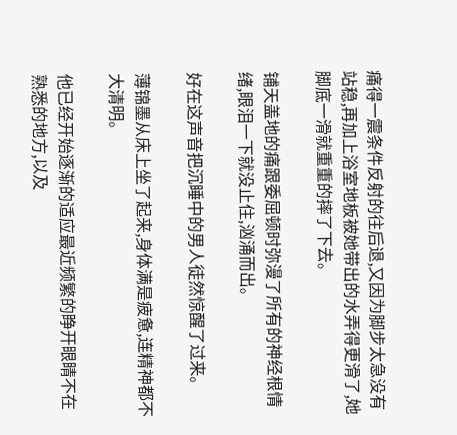痛得一震条件反射的往后退,又因为脚步太急没有站稳,再加上浴室地板被她带出的水弄得更滑了,她脚底一滑就重重的摔了下去。

铺天盖地的痛跟委屈顿时弥漫了所有的神经根情绪,眼泪一下就没止住,汹涌而出。

好在这声音把沉睡中的男人徒然惊醒了过来。

薄锦墨从床上坐了起来,身体满是疲惫,连精神都不大清明。

他已经开始逐渐的适应最近频繁的睁开眼睛不在熟悉的地方,以及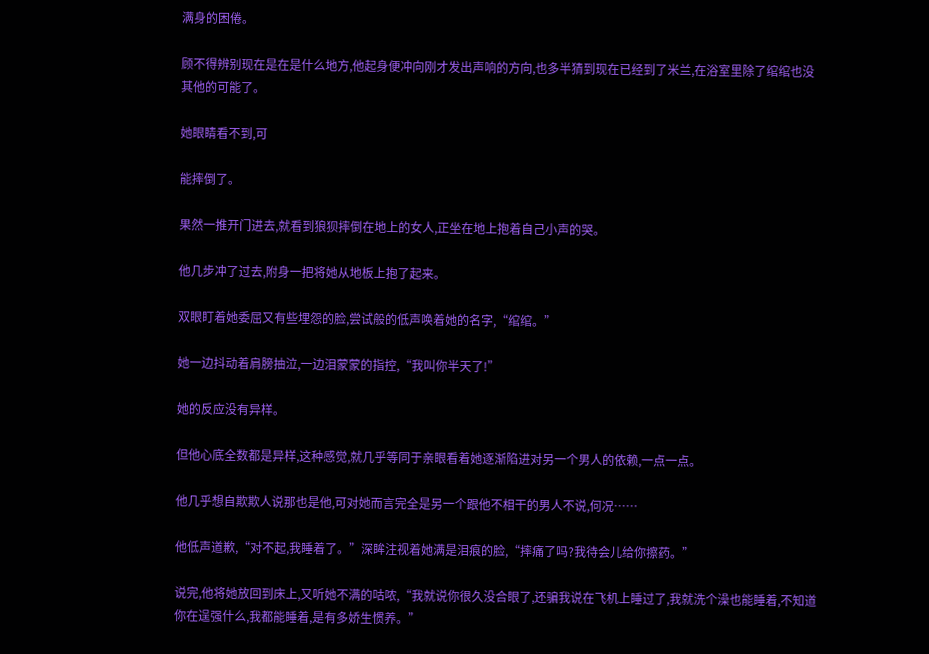满身的困倦。

顾不得辨别现在是在是什么地方,他起身便冲向刚才发出声响的方向,也多半猜到现在已经到了米兰,在浴室里除了绾绾也没其他的可能了。

她眼睛看不到,可

能摔倒了。

果然一推开门进去,就看到狼狈摔倒在地上的女人,正坐在地上抱着自己小声的哭。

他几步冲了过去,附身一把将她从地板上抱了起来。

双眼盯着她委屈又有些埋怨的脸,尝试般的低声唤着她的名字,“绾绾。”

她一边抖动着肩膀抽泣,一边泪蒙蒙的指控,“我叫你半天了!”

她的反应没有异样。

但他心底全数都是异样,这种感觉,就几乎等同于亲眼看着她逐渐陷进对另一个男人的依赖,一点一点。

他几乎想自欺欺人说那也是他,可对她而言完全是另一个跟他不相干的男人不说,何况……

他低声道歉,“对不起,我睡着了。”深眸注视着她满是泪痕的脸,“摔痛了吗?我待会儿给你擦药。”

说完,他将她放回到床上,又听她不满的咕哝,“我就说你很久没合眼了,还骗我说在飞机上睡过了,我就洗个澡也能睡着,不知道你在逞强什么,我都能睡着,是有多娇生惯养。”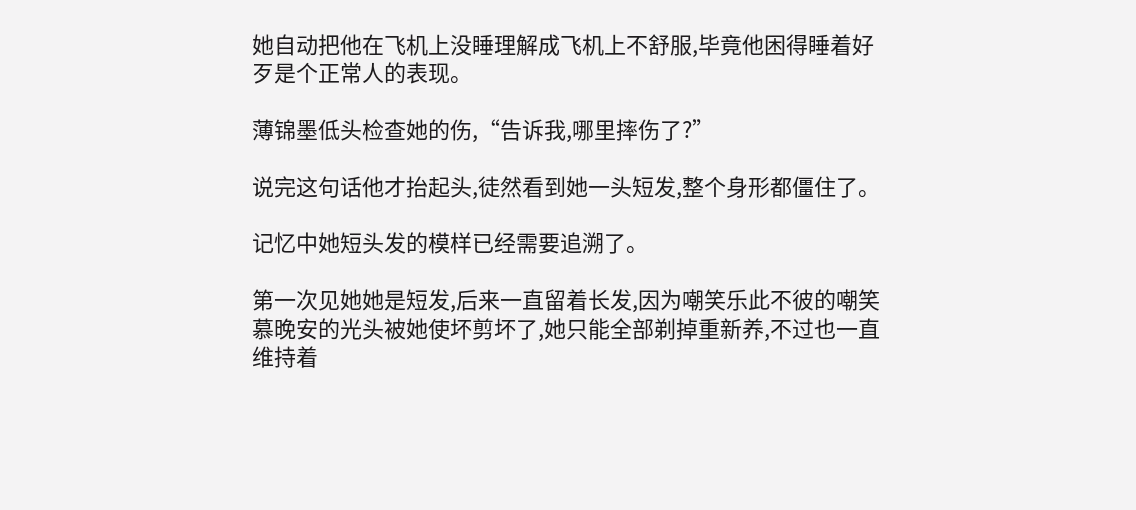她自动把他在飞机上没睡理解成飞机上不舒服,毕竟他困得睡着好歹是个正常人的表现。

薄锦墨低头检查她的伤,“告诉我,哪里摔伤了?”

说完这句话他才抬起头,徒然看到她一头短发,整个身形都僵住了。

记忆中她短头发的模样已经需要追溯了。

第一次见她她是短发,后来一直留着长发,因为嘲笑乐此不彼的嘲笑慕晚安的光头被她使坏剪坏了,她只能全部剃掉重新养,不过也一直维持着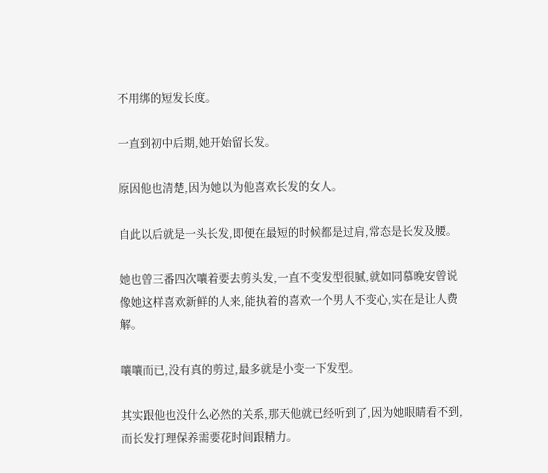不用绑的短发长度。

一直到初中后期,她开始留长发。

原因他也清楚,因为她以为他喜欢长发的女人。

自此以后就是一头长发,即便在最短的时候都是过肩,常态是长发及腰。

她也曾三番四次嚷着要去剪头发,一直不变发型很腻,就如同慕晚安曾说像她这样喜欢新鲜的人来,能执着的喜欢一个男人不变心,实在是让人费解。

嚷嚷而已,没有真的剪过,最多就是小变一下发型。

其实跟他也没什么必然的关系,那天他就已经听到了,因为她眼睛看不到,而长发打理保养需要花时间跟精力。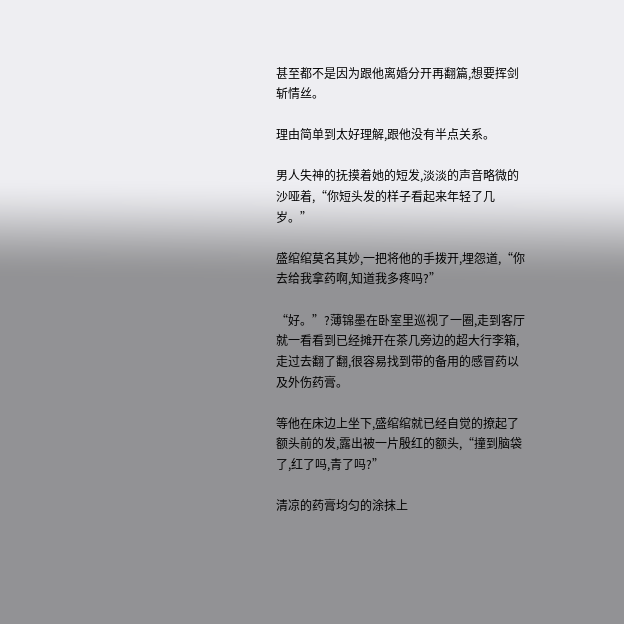甚至都不是因为跟他离婚分开再翻篇,想要挥剑斩情丝。

理由简单到太好理解,跟他没有半点关系。

男人失神的抚摸着她的短发,淡淡的声音略微的沙哑着,“你短头发的样子看起来年轻了几岁。”

盛绾绾莫名其妙,一把将他的手拨开,埋怨道,“你去给我拿药啊,知道我多疼吗?”

“好。”?薄锦墨在卧室里巡视了一圈,走到客厅就一看看到已经摊开在茶几旁边的超大行李箱,走过去翻了翻,很容易找到带的备用的感冒药以及外伤药膏。

等他在床边上坐下,盛绾绾就已经自觉的撩起了额头前的发,露出被一片殷红的额头,“撞到脑袋了,红了吗,青了吗?”

清凉的药膏均匀的涂抹上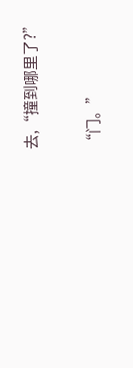去,“撞到哪里了?”

“门。”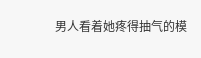男人看着她疼得抽气的模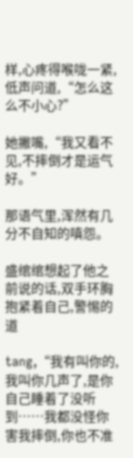样,心疼得喉咙一紧,低声问道,“怎么这么不小心?”

她撇嘴,“我又看不见,不摔倒才是运气好。”

那语气里,浑然有几分不自知的嗔怨。

盛绾绾想起了他之前说的话,双手环胸抱紧着自己,警惕的道

tang,“我有叫你的,我叫你几声了,是你自己睡着了没听到……我都没怪你害我摔倒,你也不准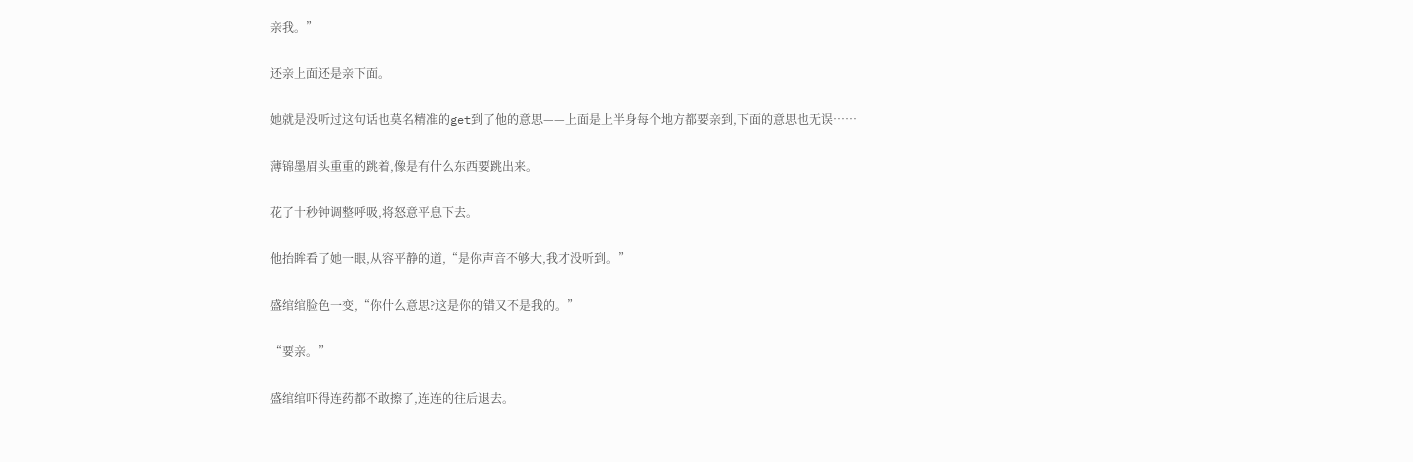亲我。”

还亲上面还是亲下面。

她就是没听过这句话也莫名精准的get到了他的意思——上面是上半身每个地方都要亲到,下面的意思也无误……

薄锦墨眉头重重的跳着,像是有什么东西要跳出来。

花了十秒钟调整呼吸,将怒意平息下去。

他抬眸看了她一眼,从容平静的道,“是你声音不够大,我才没听到。”

盛绾绾脸色一变,“你什么意思?这是你的错又不是我的。”

“要亲。”

盛绾绾吓得连药都不敢擦了,连连的往后退去。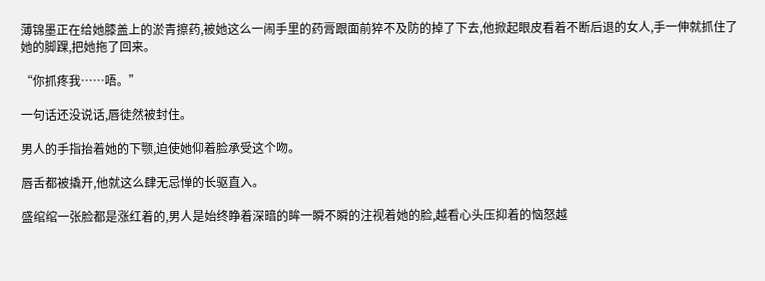薄锦墨正在给她膝盖上的淤青擦药,被她这么一闹手里的药膏跟面前猝不及防的掉了下去,他掀起眼皮看着不断后退的女人,手一伸就抓住了她的脚踝,把她拖了回来。

“你抓疼我……唔。”

一句话还没说话,唇徒然被封住。

男人的手指抬着她的下颚,迫使她仰着脸承受这个吻。

唇舌都被撬开,他就这么肆无忌惮的长驱直入。

盛绾绾一张脸都是涨红着的,男人是始终睁着深暗的眸一瞬不瞬的注视着她的脸,越看心头压抑着的恼怒越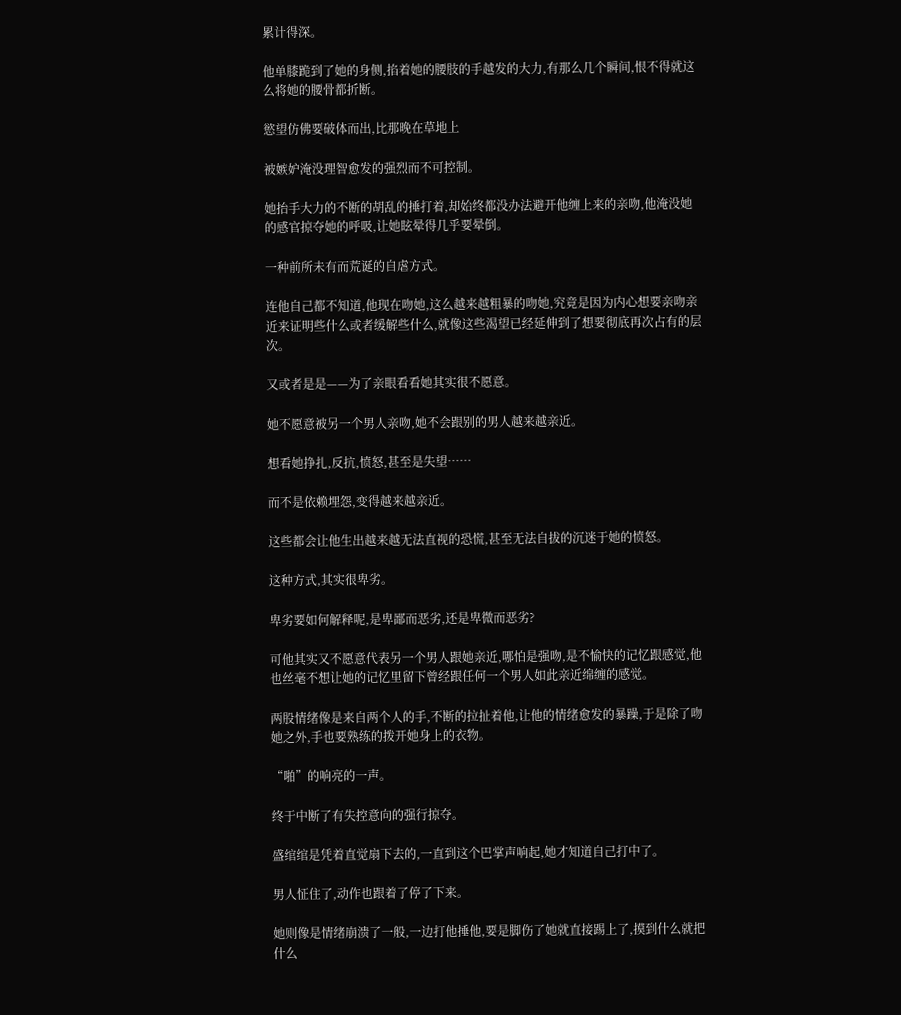累计得深。

他单膝跪到了她的身侧,掐着她的腰肢的手越发的大力,有那么几个瞬间,恨不得就这么将她的腰骨都折断。

慾望仿佛要破体而出,比那晚在草地上

被嫉妒淹没理智愈发的强烈而不可控制。

她抬手大力的不断的胡乱的捶打着,却始终都没办法避开他缠上来的亲吻,他淹没她的感官掠夺她的呼吸,让她眩晕得几乎要晕倒。

一种前所未有而荒诞的自虐方式。

连他自己都不知道,他现在吻她,这么越来越粗暴的吻她,究竟是因为内心想要亲吻亲近来证明些什么或者缓解些什么,就像这些渴望已经延伸到了想要彻底再次占有的层次。

又或者是是——为了亲眼看看她其实很不愿意。

她不愿意被另一个男人亲吻,她不会跟别的男人越来越亲近。

想看她挣扎,反抗,愤怒,甚至是失望……

而不是依赖埋怨,变得越来越亲近。

这些都会让他生出越来越无法直视的恐慌,甚至无法自拔的沉迷于她的愤怒。

这种方式,其实很卑劣。

卑劣要如何解释呢,是卑鄙而恶劣,还是卑微而恶劣?

可他其实又不愿意代表另一个男人跟她亲近,哪怕是强吻,是不愉快的记忆跟感觉,他也丝毫不想让她的记忆里留下曾经跟任何一个男人如此亲近绵缠的感觉。

两股情绪像是来自两个人的手,不断的拉扯着他,让他的情绪愈发的暴躁,于是除了吻她之外,手也要熟练的拨开她身上的衣物。

“啪”的响亮的一声。

终于中断了有失控意向的强行掠夺。

盛绾绾是凭着直觉扇下去的,一直到这个巴掌声响起,她才知道自己打中了。

男人怔住了,动作也跟着了停了下来。

她则像是情绪崩溃了一般,一边打他捶他,要是脚伤了她就直接踢上了,摸到什么就把什么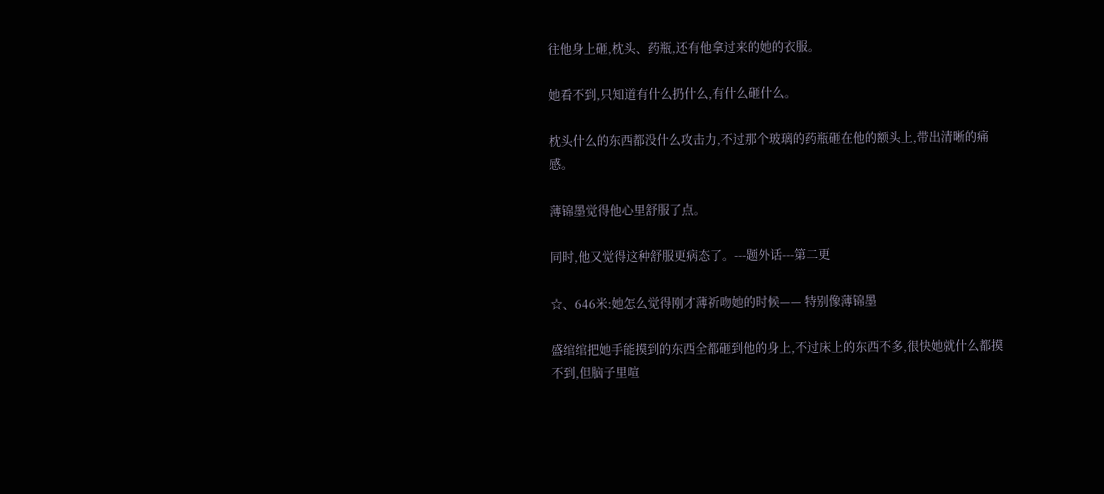往他身上砸,枕头、药瓶,还有他拿过来的她的衣服。

她看不到,只知道有什么扔什么,有什么砸什么。

枕头什么的东西都没什么攻击力,不过那个玻璃的药瓶砸在他的额头上,带出清晰的痛感。

薄锦墨觉得他心里舒服了点。

同时,他又觉得这种舒服更病态了。---题外话---第二更

☆、646米:她怎么觉得刚才薄祈吻她的时候—— 特别像薄锦墨

盛绾绾把她手能摸到的东西全都砸到他的身上,不过床上的东西不多,很快她就什么都摸不到,但脑子里喧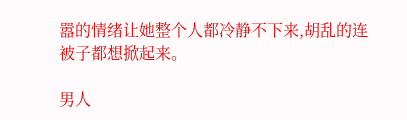嚣的情绪让她整个人都冷静不下来,胡乱的连被子都想掀起来。

男人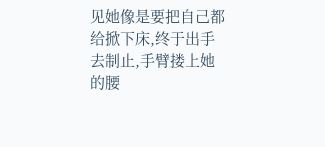见她像是要把自己都给掀下床,终于出手去制止,手臂搂上她的腰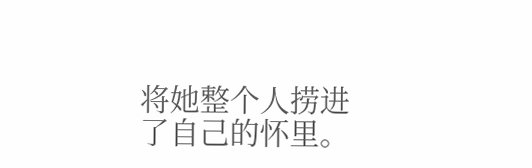将她整个人捞进了自己的怀里。